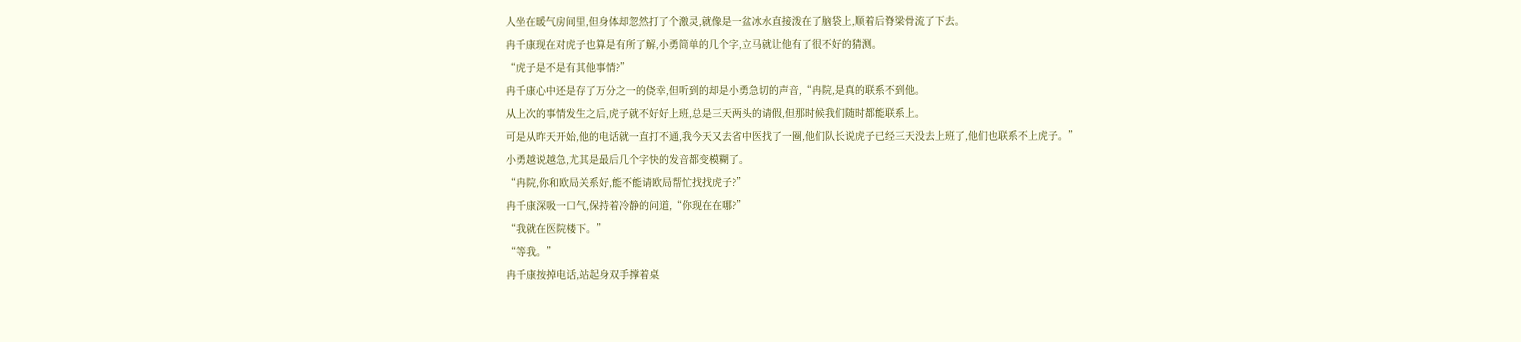人坐在暖气房间里,但身体却忽然打了个激灵,就像是一盆冰水直接泼在了脑袋上,顺着后脊梁骨流了下去。
冉千康现在对虎子也算是有所了解,小勇简单的几个字,立马就让他有了很不好的猜测。
“虎子是不是有其他事情?”
冉千康心中还是存了万分之一的侥幸,但听到的却是小勇急切的声音,“冉院,是真的联系不到他。
从上次的事情发生之后,虎子就不好好上班,总是三天两头的请假,但那时候我们随时都能联系上。
可是从昨天开始,他的电话就一直打不通,我今天又去省中医找了一圈,他们队长说虎子已经三天没去上班了,他们也联系不上虎子。”
小勇越说越急,尤其是最后几个字快的发音都变模糊了。
“冉院,你和欧局关系好,能不能请欧局帮忙找找虎子?”
冉千康深吸一口气,保持着冷静的问道,“你现在在哪?”
“我就在医院楼下。”
“等我。”
冉千康按掉电话,站起身双手撑着桌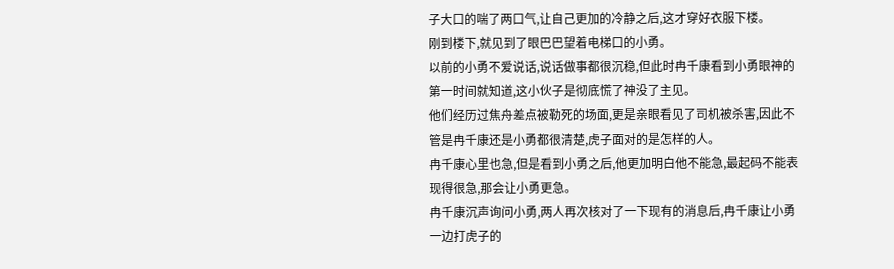子大口的喘了两口气,让自己更加的冷静之后,这才穿好衣服下楼。
刚到楼下,就见到了眼巴巴望着电梯口的小勇。
以前的小勇不爱说话,说话做事都很沉稳,但此时冉千康看到小勇眼神的第一时间就知道,这小伙子是彻底慌了神没了主见。
他们经历过焦舟差点被勒死的场面,更是亲眼看见了司机被杀害,因此不管是冉千康还是小勇都很清楚,虎子面对的是怎样的人。
冉千康心里也急,但是看到小勇之后,他更加明白他不能急,最起码不能表现得很急,那会让小勇更急。
冉千康沉声询问小勇,两人再次核对了一下现有的消息后,冉千康让小勇一边打虎子的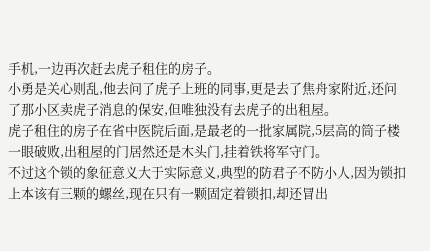手机,一边再次赶去虎子租住的房子。
小勇是关心则乱,他去问了虎子上班的同事,更是去了焦舟家附近,还问了那小区卖虎子消息的保安,但唯独没有去虎子的出租屋。
虎子租住的房子在省中医院后面,是最老的一批家属院,5层高的筒子楼一眼破败,出租屋的门居然还是木头门,挂着铁将军守门。
不过这个锁的象征意义大于实际意义,典型的防君子不防小人,因为锁扣上本该有三颗的螺丝,现在只有一颗固定着锁扣,却还冒出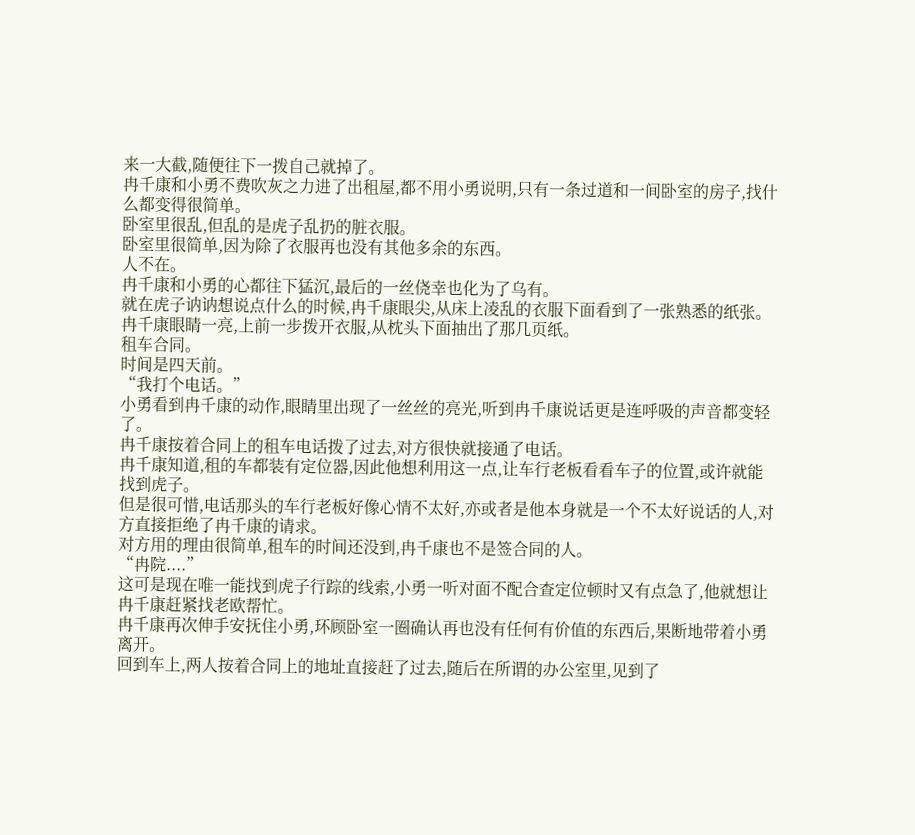来一大截,随便往下一拨自己就掉了。
冉千康和小勇不费吹灰之力进了出租屋,都不用小勇说明,只有一条过道和一间卧室的房子,找什么都变得很简单。
卧室里很乱,但乱的是虎子乱扔的脏衣服。
卧室里很简单,因为除了衣服再也没有其他多余的东西。
人不在。
冉千康和小勇的心都往下猛沉,最后的一丝侥幸也化为了乌有。
就在虎子讷讷想说点什么的时候,冉千康眼尖,从床上凌乱的衣服下面看到了一张熟悉的纸张。
冉千康眼睛一亮,上前一步拨开衣服,从枕头下面抽出了那几页纸。
租车合同。
时间是四天前。
“我打个电话。”
小勇看到冉千康的动作,眼睛里出现了一丝丝的亮光,听到冉千康说话更是连呼吸的声音都变轻了。
冉千康按着合同上的租车电话拨了过去,对方很快就接通了电话。
冉千康知道,租的车都装有定位器,因此他想利用这一点,让车行老板看看车子的位置,或许就能找到虎子。
但是很可惜,电话那头的车行老板好像心情不太好,亦或者是他本身就是一个不太好说话的人,对方直接拒绝了冉千康的请求。
对方用的理由很简单,租车的时间还没到,冉千康也不是签合同的人。
“冉院....”
这可是现在唯一能找到虎子行踪的线索,小勇一听对面不配合查定位顿时又有点急了,他就想让冉千康赶紧找老欧帮忙。
冉千康再次伸手安抚住小勇,环顾卧室一圈确认再也没有任何有价值的东西后,果断地带着小勇离开。
回到车上,两人按着合同上的地址直接赶了过去,随后在所谓的办公室里,见到了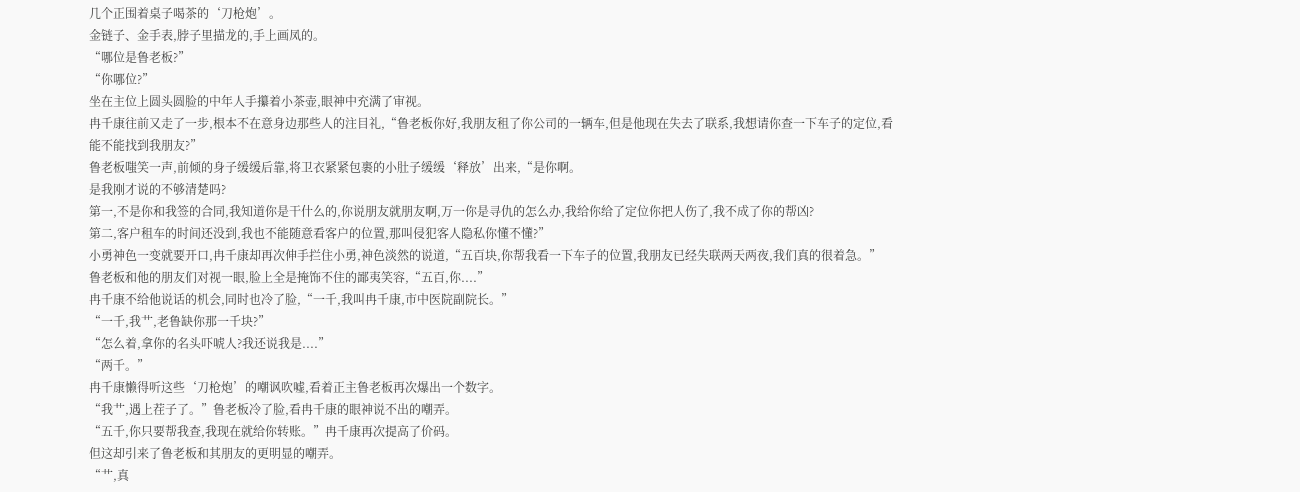几个正围着桌子喝茶的‘刀枪炮’。
金链子、金手表,脖子里描龙的,手上画凤的。
“哪位是鲁老板?”
“你哪位?”
坐在主位上圆头圆脸的中年人手攥着小茶壶,眼神中充满了审视。
冉千康往前又走了一步,根本不在意身边那些人的注目礼,“鲁老板你好,我朋友租了你公司的一辆车,但是他现在失去了联系,我想请你查一下车子的定位,看能不能找到我朋友?”
鲁老板嗤笑一声,前倾的身子缓缓后靠,将卫衣紧紧包裹的小肚子缓缓‘释放’出来,“是你啊。
是我刚才说的不够清楚吗?
第一,不是你和我签的合同,我知道你是干什么的,你说朋友就朋友啊,万一你是寻仇的怎么办,我给你给了定位你把人伤了,我不成了你的帮凶?
第二,客户租车的时间还没到,我也不能随意看客户的位置,那叫侵犯客人隐私你懂不懂?”
小勇神色一变就要开口,冉千康却再次伸手拦住小勇,神色淡然的说道,“五百块,你帮我看一下车子的位置,我朋友已经失联两天两夜,我们真的很着急。”
鲁老板和他的朋友们对视一眼,脸上全是掩饰不住的鄙夷笑容,“五百,你....”
冉千康不给他说话的机会,同时也冷了脸,“一千,我叫冉千康,市中医院副院长。”
“一千,我艹,老鲁缺你那一千块?”
“怎么着,拿你的名头吓唬人?我还说我是....”
“两千。”
冉千康懒得听这些‘刀枪炮’的嘲讽吹嘘,看着正主鲁老板再次爆出一个数字。
“我艹,遇上茬子了。”鲁老板冷了脸,看冉千康的眼神说不出的嘲弄。
“五千,你只要帮我查,我现在就给你转账。”冉千康再次提高了价码。
但这却引来了鲁老板和其朋友的更明显的嘲弄。
“艹,真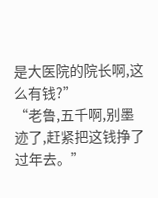是大医院的院长啊,这么有钱?”
“老鲁,五千啊,别墨迹了,赶紧把这钱挣了过年去。”